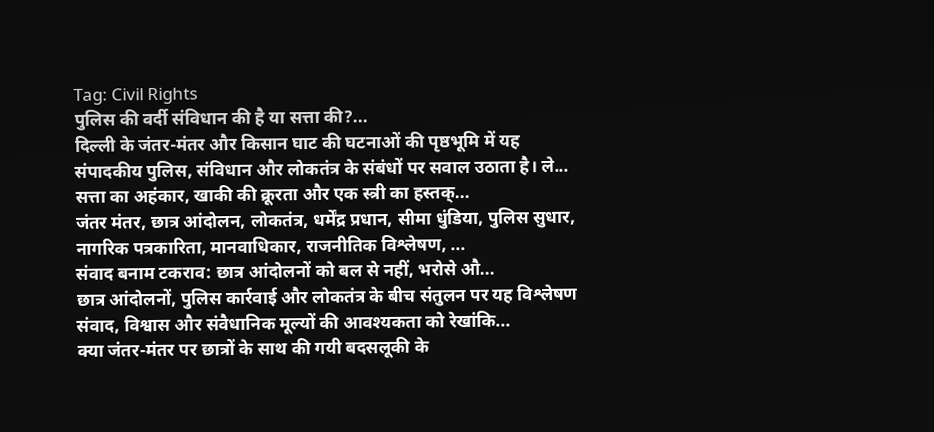Tag: Civil Rights
पुलिस की वर्दी संविधान की है या सत्ता की?...
दिल्ली के जंतर-मंतर और किसान घाट की घटनाओं की पृष्ठभूमि में यह संपादकीय पुलिस, संविधान और लोकतंत्र के संबंधों पर सवाल उठाता है। ले...
सत्ता का अहंकार, खाकी की क्रूरता और एक स्त्री का हस्तक्...
जंतर मंतर, छात्र आंदोलन, लोकतंत्र, धर्मेंद्र प्रधान, सीमा धुंडिया, पुलिस सुधार, नागरिक पत्रकारिता, मानवाधिकार, राजनीतिक विश्लेषण, ...
संवाद बनाम टकराव: छात्र आंदोलनों को बल से नहीं, भरोसे औ...
छात्र आंदोलनों, पुलिस कार्रवाई और लोकतंत्र के बीच संतुलन पर यह विश्लेषण संवाद, विश्वास और संवैधानिक मूल्यों की आवश्यकता को रेखांकि...
क्या जंतर-मंतर पर छात्रों के साथ की गयी बदसलूकी के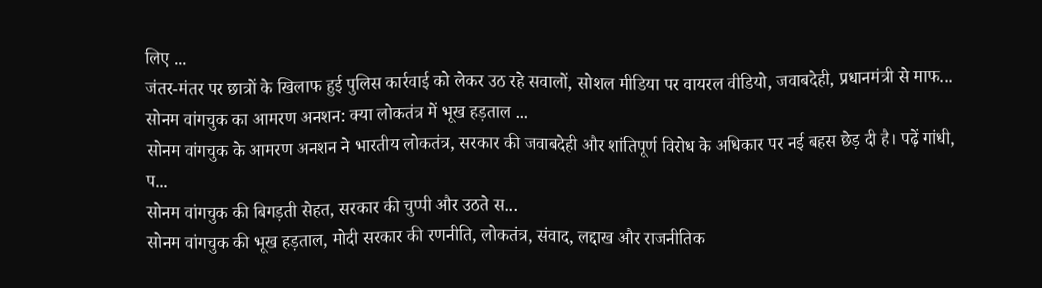लिए ...
जंतर-मंतर पर छात्रों के खिलाफ हुई पुलिस कार्रवाई को लेकर उठ रहे सवालों, सोशल मीडिया पर वायरल वीडियो, जवाबदेही, प्रधानमंत्री से माफ...
सोनम वांगचुक का आमरण अनशन: क्या लोकतंत्र में भूख हड़ताल ...
सोनम वांगचुक के आमरण अनशन ने भारतीय लोकतंत्र, सरकार की जवाबदेही और शांतिपूर्ण विरोध के अधिकार पर नई बहस छेड़ दी है। पढ़ें गांधी, प...
सोनम वांगचुक की बिगड़ती सेहत, सरकार की चुप्पी और उठते स...
सोनम वांगचुक की भूख हड़ताल, मोदी सरकार की रणनीति, लोकतंत्र, संवाद, लद्दाख और राजनीतिक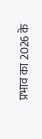प्रभाव का 2026 के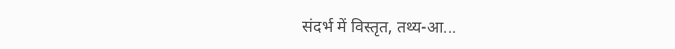संदर्भ में विस्तृत, तथ्य-आ...